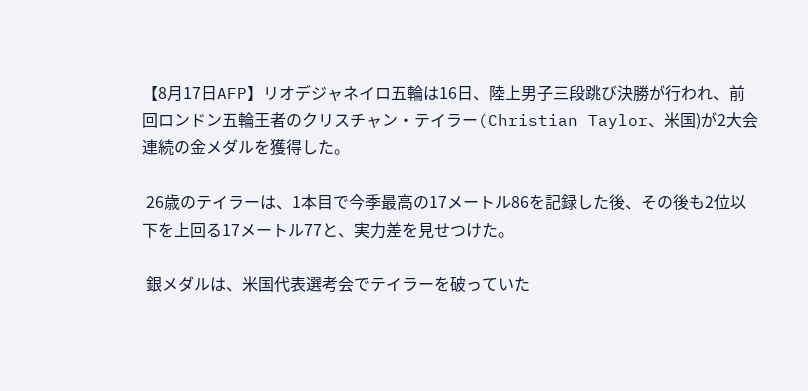【8月17日AFP】リオデジャネイロ五輪は16日、陸上男子三段跳び決勝が行われ、前回ロンドン五輪王者のクリスチャン・テイラー(Christian Taylor、米国)が2大会連続の金メダルを獲得した。

 26歳のテイラーは、1本目で今季最高の17メートル86を記録した後、その後も2位以下を上回る17メートル77と、実力差を見せつけた。

 銀メダルは、米国代表選考会でテイラーを破っていた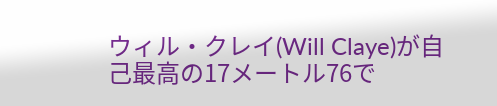ウィル・クレイ(Will Claye)が自己最高の17メートル76で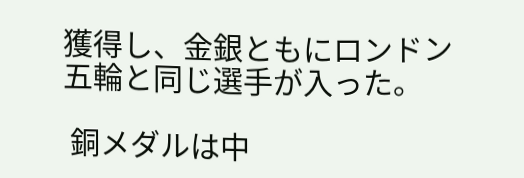獲得し、金銀ともにロンドン五輪と同じ選手が入った。

 銅メダルは中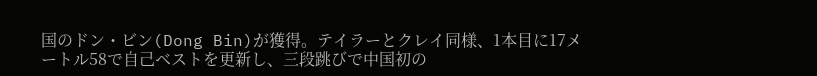国のドン・ビン(Dong Bin)が獲得。テイラーとクレイ同様、1本目に17メートル58で自己ベストを更新し、三段跳びで中国初の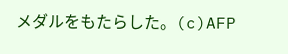メダルをもたらした。(c)AFP